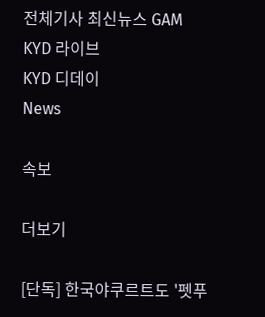전체기사 최신뉴스 GAM
KYD 라이브
KYD 디데이
News

속보

더보기

[단독] 한국야쿠르트도 '펫푸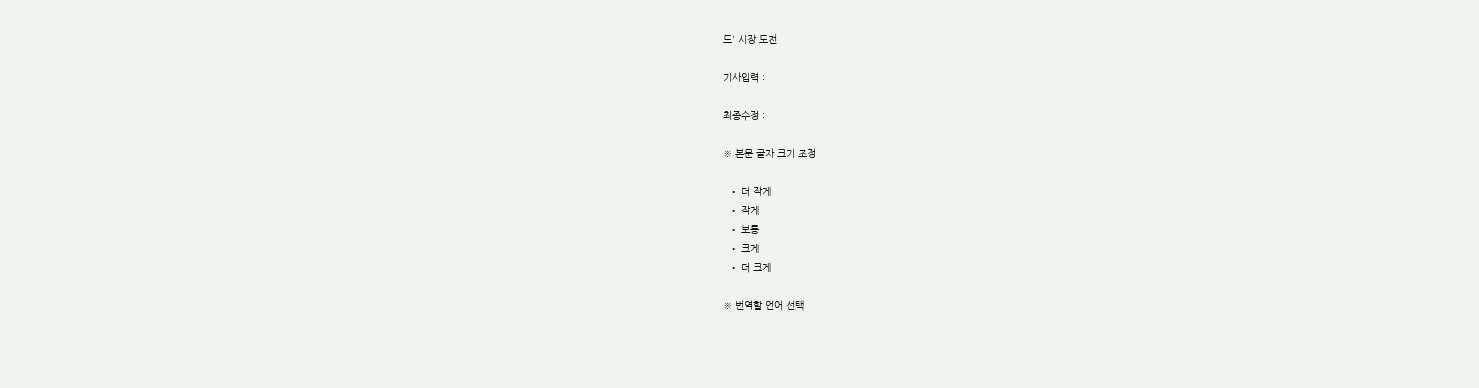드' 시장 도전

기사입력 :

최종수정 :

※ 본문 글자 크기 조정

  • 더 작게
  • 작게
  • 보통
  • 크게
  • 더 크게

※ 번역할 언어 선택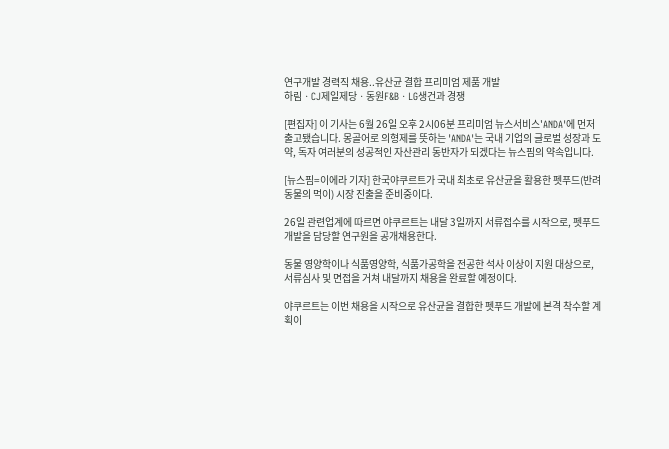연구개발 경력직 채용..유산균 결합 프리미엄 제품 개발
하림ㆍCJ제일제당ㆍ동원F&BㆍLG생건과 경쟁

[편집자] 이 기사는 6월 26일 오후 2시06분 프리미엄 뉴스서비스'ANDA'에 먼저 출고됐습니다. 몽골어로 의형제를 뜻하는 'ANDA'는 국내 기업의 글로벌 성장과 도약, 독자 여러분의 성공적인 자산관리 동반자가 되겠다는 뉴스핌의 약속입니다.

[뉴스핌=이에라 기자] 한국야쿠르트가 국내 최초로 유산균을 활용한 펫푸드(반려동물의 먹이) 시장 진출을 준비중이다.

26일 관련업계에 따르면 야쿠르트는 내달 3일까지 서류접수를 시작으로, 펫푸드 개발을 담당할 연구원을 공개채용한다.

동물 영양학이나 식품영양학, 식품가공학을 전공한 석사 이상이 지원 대상으로, 서류심사 및 면접을 거쳐 내달까지 채용을 완료할 예정이다.

야쿠르트는 이번 채용을 시작으로 유산균을 결합한 펫푸드 개발에 본격 착수할 계획이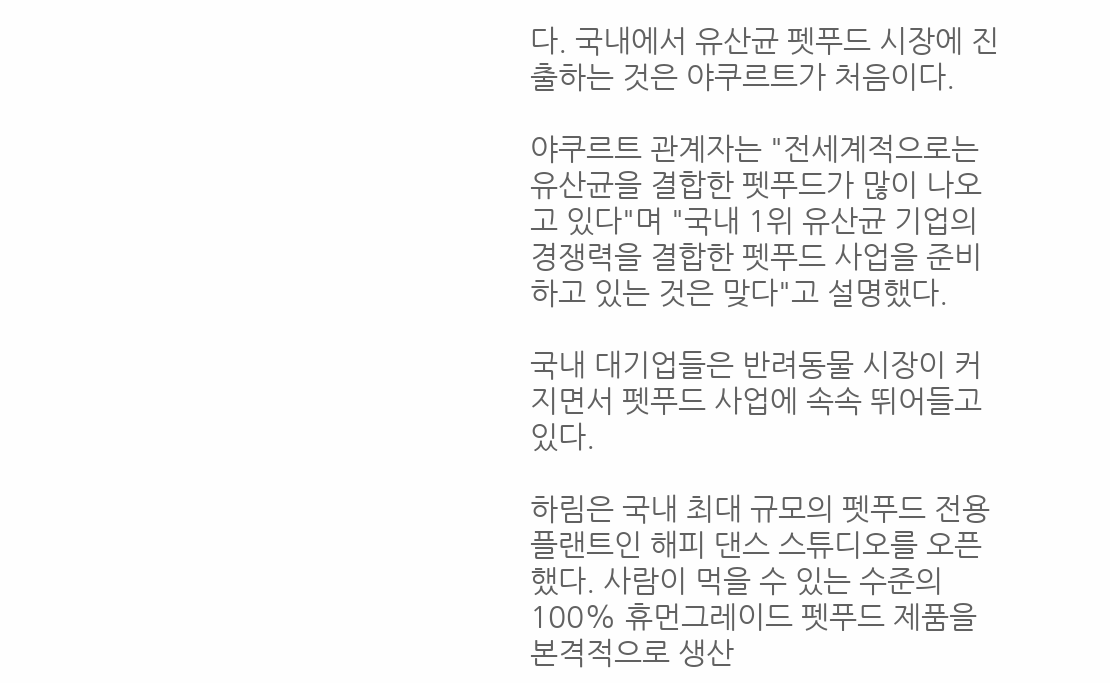다. 국내에서 유산균 펫푸드 시장에 진출하는 것은 야쿠르트가 처음이다.

야쿠르트 관계자는 "전세계적으로는 유산균을 결합한 펫푸드가 많이 나오고 있다"며 "국내 1위 유산균 기업의 경쟁력을 결합한 펫푸드 사업을 준비하고 있는 것은 맞다"고 설명했다.

국내 대기업들은 반려동물 시장이 커지면서 펫푸드 사업에 속속 뛰어들고 있다.

하림은 국내 최대 규모의 펫푸드 전용 플랜트인 해피 댄스 스튜디오를 오픈했다. 사람이 먹을 수 있는 수준의 100% 휴먼그레이드 펫푸드 제품을 본격적으로 생산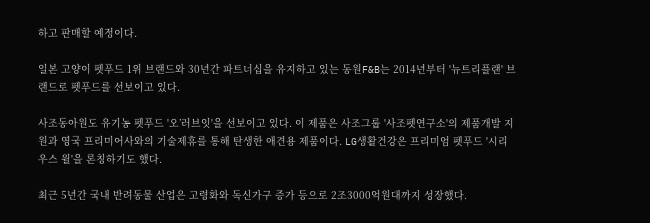하고 판매할 예정이다.

일본 고양이 펫푸드 1위 브랜드와 30년간 파트너십을 유지하고 있는 동원F&B는 2014년부터 '뉴트리플랜' 브랜드로 펫푸드를 선보이고 있다.

사조동아원도 유기농 펫푸드 '오’러브잇'을 선보이고 있다. 이 제품은 사조그룹 '사조펫연구소'의 제품개발 지원과 영국 프리미어사와의 기술제휴를 통해 탄생한 애견용 제품이다. LG생활건강은 프리미엄 펫푸드 '시리우스 윌'을 론칭하기도 했다.

최근 5년간 국내 반려동물 산업은 고령화와 독신가구 증가 등으로 2조3000억원대까지 성장했다.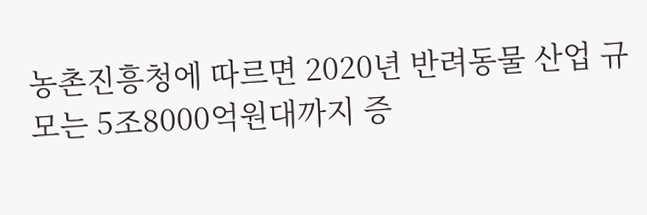농촌진흥청에 따르면 2020년 반려동물 산업 규모는 5조8000억원대까지 증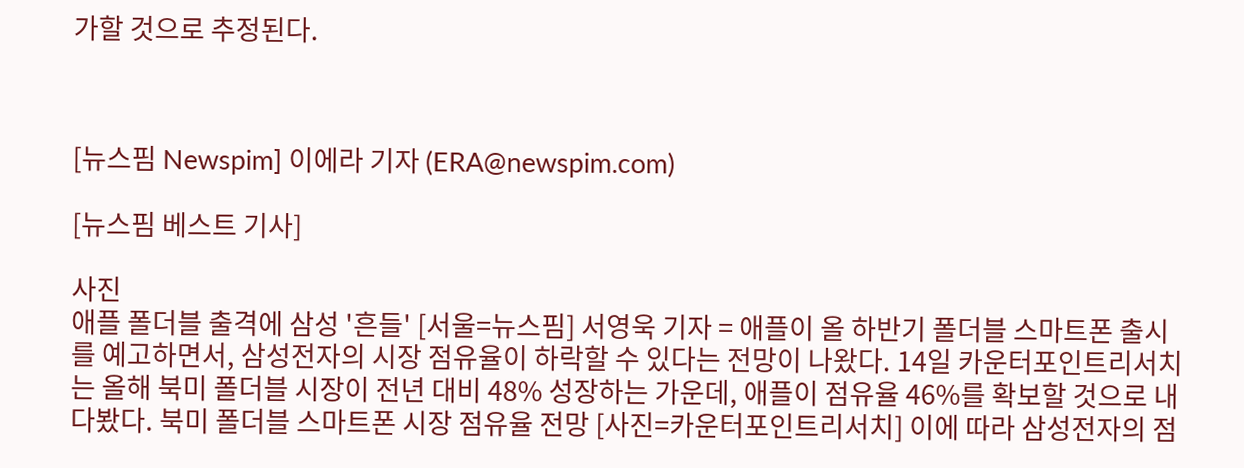가할 것으로 추정된다.



[뉴스핌 Newspim] 이에라 기자 (ERA@newspim.com)

[뉴스핌 베스트 기사]

사진
애플 폴더블 출격에 삼성 '흔들' [서울=뉴스핌] 서영욱 기자 = 애플이 올 하반기 폴더블 스마트폰 출시를 예고하면서, 삼성전자의 시장 점유율이 하락할 수 있다는 전망이 나왔다. 14일 카운터포인트리서치는 올해 북미 폴더블 시장이 전년 대비 48% 성장하는 가운데, 애플이 점유율 46%를 확보할 것으로 내다봤다. 북미 폴더블 스마트폰 시장 점유율 전망 [사진=카운터포인트리서치] 이에 따라 삼성전자의 점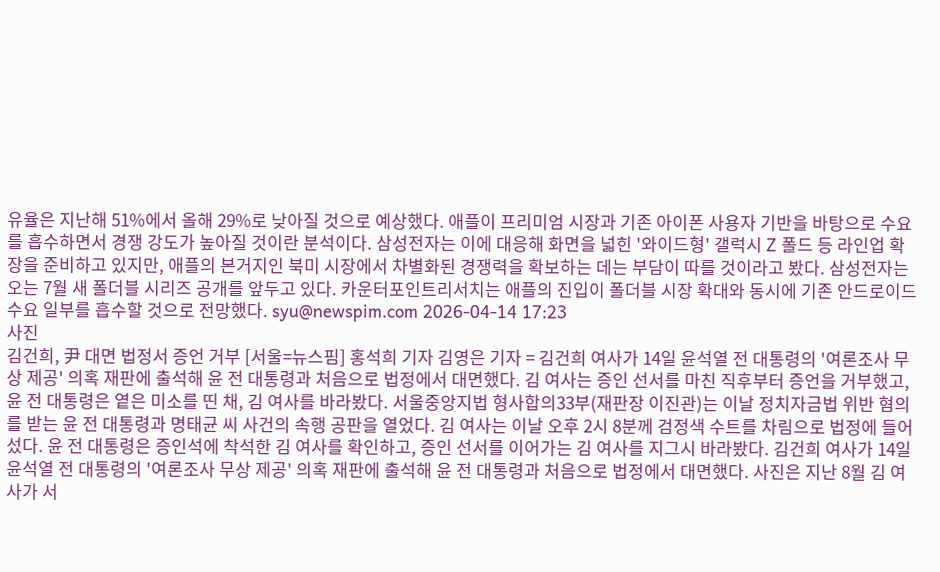유율은 지난해 51%에서 올해 29%로 낮아질 것으로 예상했다. 애플이 프리미엄 시장과 기존 아이폰 사용자 기반을 바탕으로 수요를 흡수하면서 경쟁 강도가 높아질 것이란 분석이다. 삼성전자는 이에 대응해 화면을 넓힌 '와이드형' 갤럭시 Z 폴드 등 라인업 확장을 준비하고 있지만, 애플의 본거지인 북미 시장에서 차별화된 경쟁력을 확보하는 데는 부담이 따를 것이라고 봤다. 삼성전자는 오는 7월 새 폴더블 시리즈 공개를 앞두고 있다. 카운터포인트리서치는 애플의 진입이 폴더블 시장 확대와 동시에 기존 안드로이드 수요 일부를 흡수할 것으로 전망했다. syu@newspim.com 2026-04-14 17:23
사진
김건희, 尹 대면 법정서 증언 거부 [서울=뉴스핌] 홍석희 기자 김영은 기자 = 김건희 여사가 14일 윤석열 전 대통령의 '여론조사 무상 제공' 의혹 재판에 출석해 윤 전 대통령과 처음으로 법정에서 대면했다. 김 여사는 증인 선서를 마친 직후부터 증언을 거부했고, 윤 전 대통령은 옅은 미소를 띤 채, 김 여사를 바라봤다. 서울중앙지법 형사합의33부(재판장 이진관)는 이날 정치자금법 위반 혐의를 받는 윤 전 대통령과 명태균 씨 사건의 속행 공판을 열었다. 김 여사는 이날 오후 2시 8분께 검정색 수트를 차림으로 법정에 들어섰다. 윤 전 대통령은 증인석에 착석한 김 여사를 확인하고, 증인 선서를 이어가는 김 여사를 지그시 바라봤다. 김건희 여사가 14일 윤석열 전 대통령의 '여론조사 무상 제공' 의혹 재판에 출석해 윤 전 대통령과 처음으로 법정에서 대면했다. 사진은 지난 8월 김 여사가 서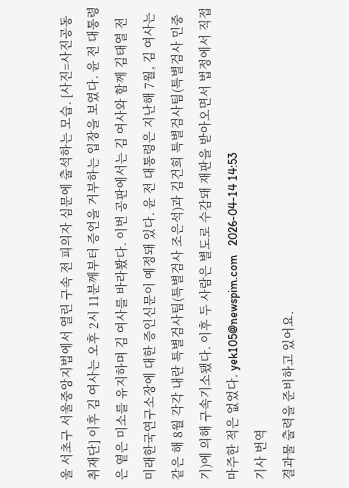울 서초구 서울중앙지법에서 열린 구속 전 피의자 심문에 출석하는 모습. [사진=사진공동취재단] 이후 김 여사는 오후 2시 11분께부터 증언을 거부하는 입장을 보였다. 윤 전 대통령은 옅은 미소를 유지하며 김 여사를 바라봤다. 이번 공판에서는 김 여사와 함께 김태열 전 미래한국연구소장에 대한 증인신문이 예정돼 있다. 윤 전 대통령은 지난해 7월, 김 여사는 같은 해 8월 각각 내란 특별검사팀(특별검사 조은석)과 김건희 특별검사팀(특별검사 민중기)에 의해 구속기소됐다. 이후 두 사람은 별도로 수감돼 재판을 받아오면서 법정에서 직접 마주한 적은 없었다. yek105@newspim.com   2026-04-14 14:53
기사 번역
결과물 출력을 준비하고 있어요.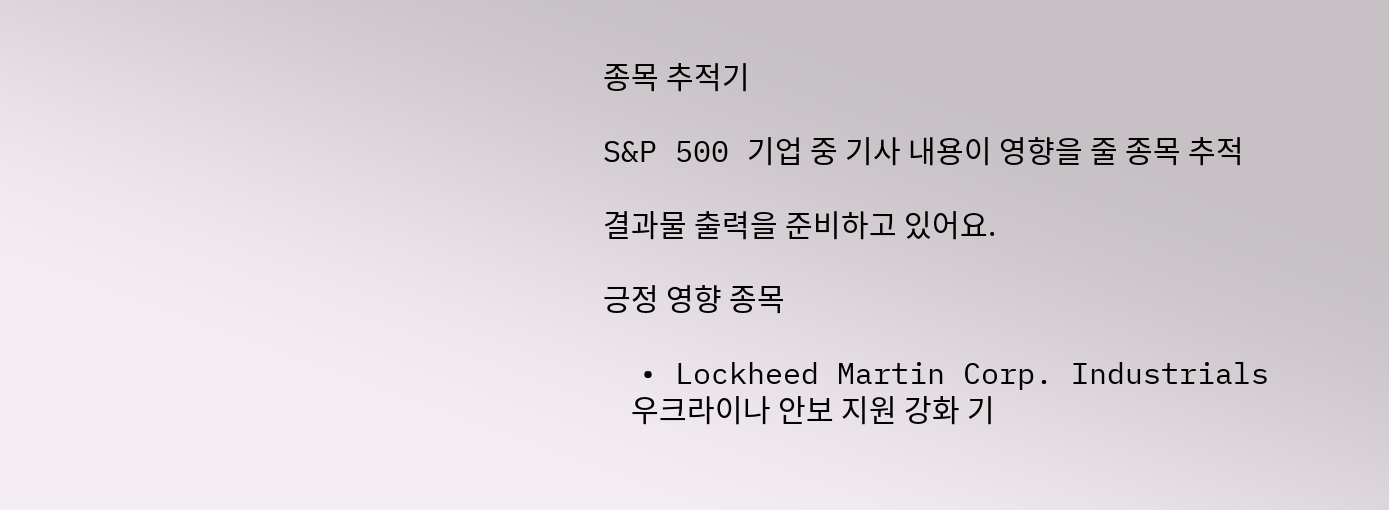종목 추적기

S&P 500 기업 중 기사 내용이 영향을 줄 종목 추적

결과물 출력을 준비하고 있어요.

긍정 영향 종목

  • Lockheed Martin Corp. Industrials
    우크라이나 안보 지원 강화 기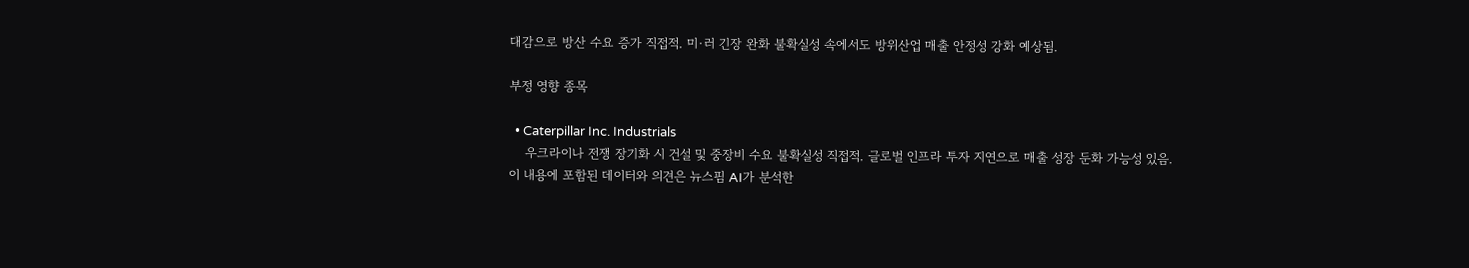대감으로 방산 수요 증가 직접적. 미·러 긴장 완화 불확실성 속에서도 방위산업 매출 안정성 강화 예상됨.

부정 영향 종목

  • Caterpillar Inc. Industrials
    우크라이나 전쟁 장기화 시 건설 및 중장비 수요 불확실성 직접적. 글로벌 인프라 투자 지연으로 매출 성장 둔화 가능성 있음.
이 내용에 포함된 데이터와 의견은 뉴스핌 AI가 분석한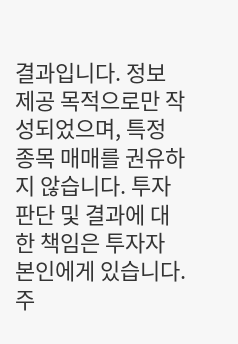결과입니다. 정보 제공 목적으로만 작성되었으며, 특정 종목 매매를 권유하지 않습니다. 투자 판단 및 결과에 대한 책임은 투자자 본인에게 있습니다. 주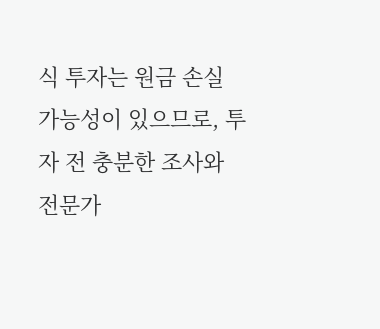식 투자는 원금 손실 가능성이 있으므로, 투자 전 충분한 조사와 전문가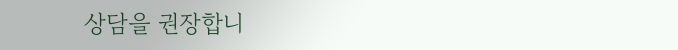상담을 권장합니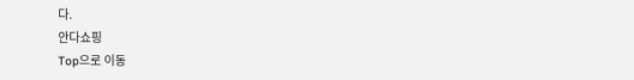다.
안다쇼핑
Top으로 이동